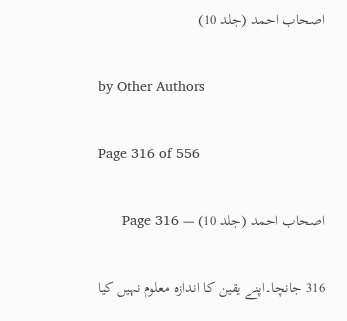اصحاب احمد (جلد 10)

by Other Authors

Page 316 of 556

اصحاب احمد (جلد 10) — Page 316

316 جانچا۔اپنے یقین کا اندازہ معلوم نہیں کیا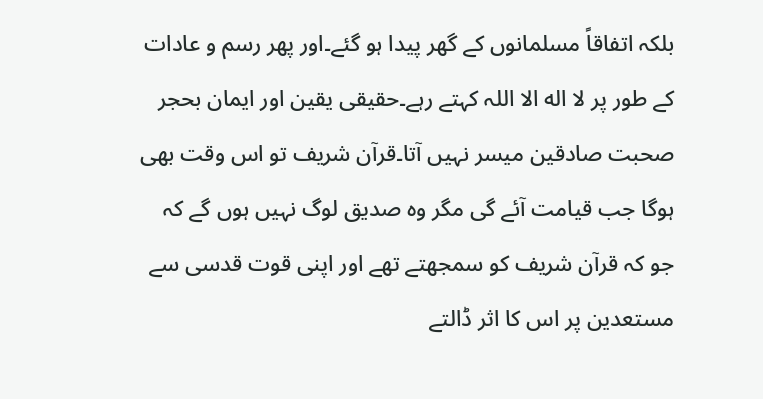بلکہ اتفاقاً مسلمانوں کے گھر پیدا ہو گئے۔اور پھر رسم و عادات کے طور پر لا اله الا اللہ کہتے رہے۔حقیقی یقین اور ایمان بحجر صحبت صادقین میسر نہیں آتا۔قرآن شریف تو اس وقت بھی ہوگا جب قیامت آئے گی مگر وہ صدیق لوگ نہیں ہوں گے کہ جو کہ قرآن شریف کو سمجھتے تھے اور اپنی قوت قدسی سے مستعدین پر اس کا اثر ڈالتے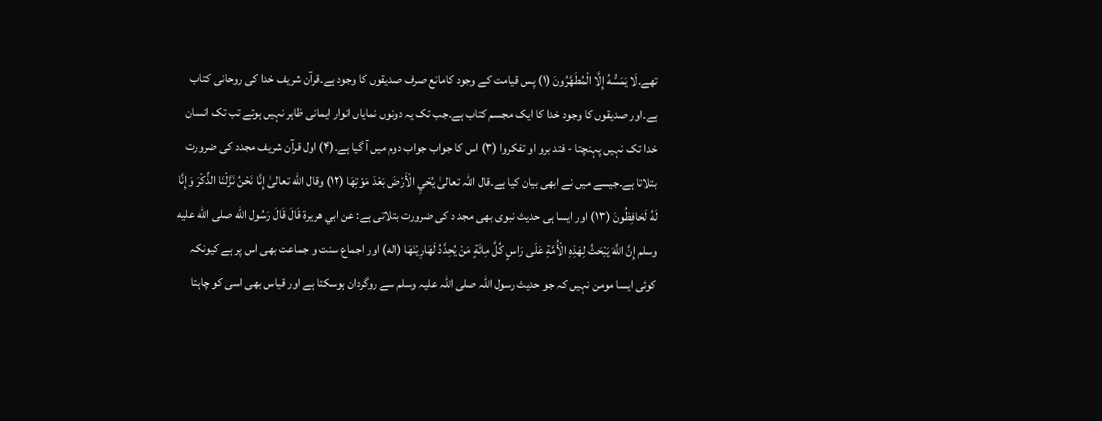تھے۔لَا يَمَسُّهُ إِلَّا الْمُطَهَّرُونَ (۱) پس قیامت کے وجود کامانع صرف صدیقوں کا وجود ہے۔قرآن شریف خدا کی روحانی کتاب ہے۔اور صدیقوں کا وجود خدا کا ایک مجسم کتاب ہے۔جب تک یہ دونوں نمایاں انوار ایمانی ظاہر نہیں ہوتے تب تک انسان خدا تک نہیں پہنچتا - فتد برو او تفکروا (۳) اس کا جواب جواب دوم میں آ گیا ہے۔(۴) اول قرآن شریف مجدد کی ضرورت بتلاتا ہے۔جیسے میں نے ابھی بیان کیا ہے۔قال اللہ تعالیٰ يُحْيِ الْأَرْضَ بَعْدَ مَوْتِهَا (۱۲) وقال الله تعالیٰ إِنَّا نَحْنُ نَزَّلْنَا الذِّكْرَ وَإِنَّا لَهُ لَحَافِظُونَ (۱۳) اور ایسا ہی حدیث نبوی بھی مجد د کی ضرورت بتلاتی ہے: عن ابي هريرة قَالَ قَالَ رَسُول الله صلى الله عليه وسلم إِنَّ اللَّهَ يَبْحَثُ لِهَذِهِ الْأُمَّةِ عَلَى رَاسٍ كُلَّ مِائَةٍ مَنْ يُحِدَّدُ لَهَارِيْنَهَا (اله) اور اجماع سنت و جماعت بھی اس پر ہے کیونکہ کوئی ایسا مومن نہیں کہ جو حدیث رسول اللہ صلی اللہ علیہ وسلم سے روگردان ہوسکتا ہے اور قیاس بھی اسی کو چاہتا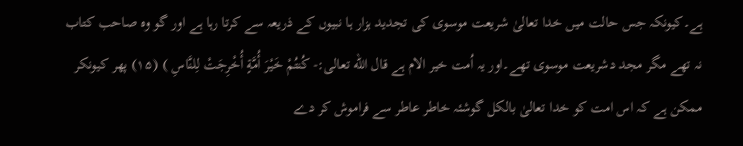ہے۔کیونکہ جس حالت میں خدا تعالیٰ شریعت موسوی کی تجدید ہزار ہا نبیوں کے ذریعہ سے کرتا رہا ہے اور گو وہ صاحب کتاب نہ تھے مگر مجد دشریعت موسوی تھے۔اور یہ اُمت خیر الام ہے قال الله تعالى:- كُنتُمْ خَيْرَ أُمَّةٍ أُخْرِجَتْ لِلنَّاسِ ) (۱۵) پھر کیونکر ممکن ہے کہ اس امت کو خدا تعالیٰ بالکل گوشئہ خاطر عاطر سے فراموش کر دے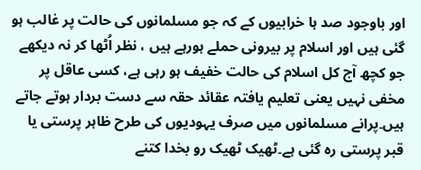اور باوجود صد ہا خرابیوں کے کہ جو مسلمانوں کی حالت پر غالب ہو گئی ہیں اور اسلام پر بیرونی حملے ہورہے ہیں ، نظر اُٹھا کر نہ دیکھے جو کچھ آج کل اسلام کی حالت خفیف ہو رہی ہے، کسی عاقل پر مخفی نہیں یعنی تعلیم یافتہ عقائد حقہ سے دست بردار ہوتے جاتے ہیں۔پرانے مسلمانوں میں صرف یہودیوں کی طرح ظاہر پرستی یا قبر پرستی رہ گئی ہے۔ٹھیک ٹھیک رو بخدا کتنے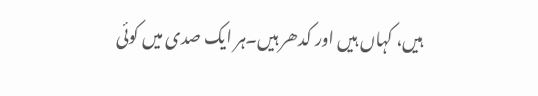ہیں، کہاں ہیں اور کدھر ہیں۔ہر ایک صدی میں کوئی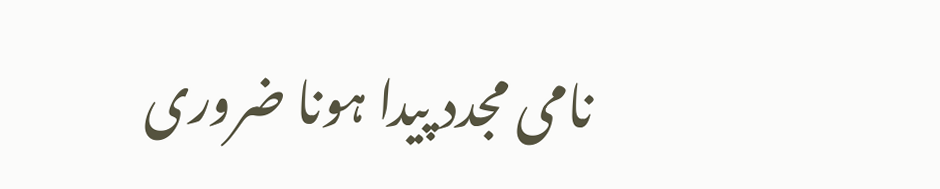نامی مجدد پیدا ہونا ضروری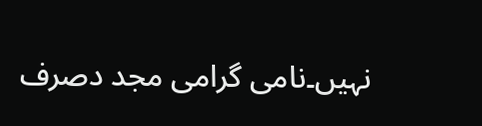نہیں۔نامی گرامی مجد دصرف